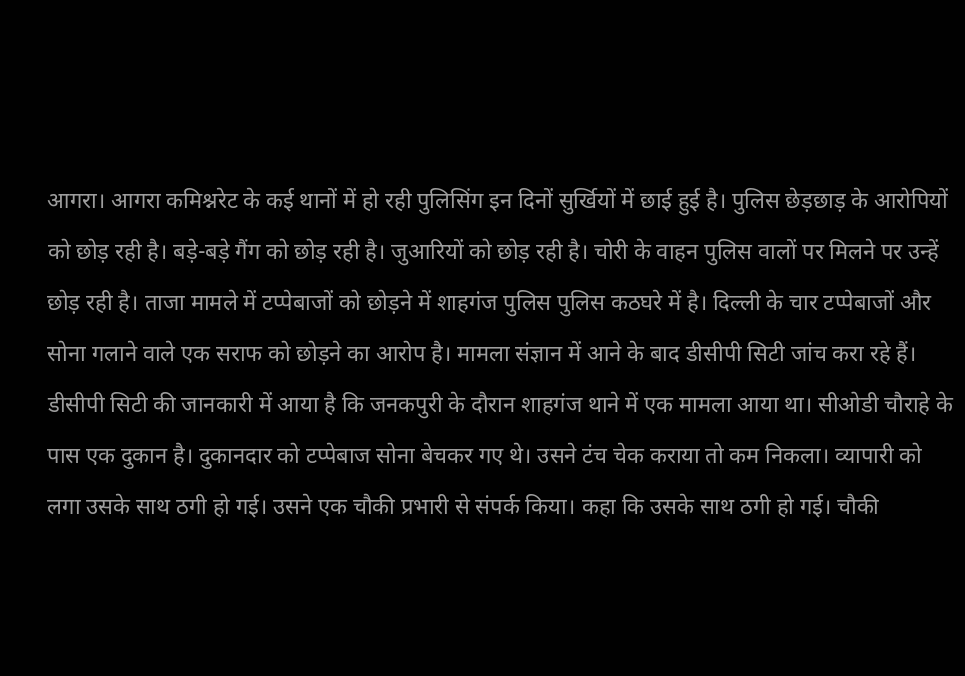आगरा। आगरा कमिश्नरेट के कई थानों में हो रही पुलिसिंग इन दिनों सुर्खियों में छाई हुई है। पुलिस छेड़छाड़ के आरोपियों को छोड़ रही है। बड़े-बड़े गैंग को छोड़ रही है। जुआरियों को छोड़ रही है। चोरी के वाहन पुलिस वालों पर मिलने पर उन्हें छोड़ रही है। ताजा मामले में टप्पेबाजों को छोड़ने में शाहगंज पुलिस पुलिस कठघरे में है। दिल्ली के चार टप्पेबाजों और सोना गलाने वाले एक सराफ को छोड़ने का आरोप है। मामला संज्ञान में आने के बाद डीसीपी सिटी जांच करा रहे हैं।
डीसीपी सिटी की जानकारी में आया है कि जनकपुरी के दौरान शाहगंज थाने में एक मामला आया था। सीओडी चौराहे के पास एक दुकान है। दुकानदार को टप्पेबाज सोना बेचकर गए थे। उसने टंच चेक कराया तो कम निकला। व्यापारी को लगा उसके साथ ठगी हो गई। उसने एक चौकी प्रभारी से संपर्क किया। कहा कि उसके साथ ठगी हो गई। चौकी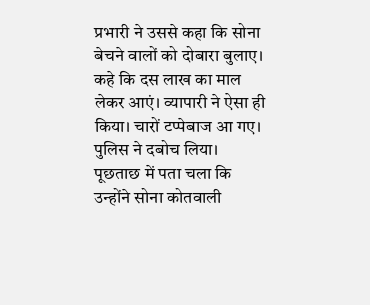प्रभारी ने उससे कहा कि सोना बेचने वालों को दोबारा बुलाए। कहे कि दस लाख का माल लेकर आएं। व्यापारी ने ऐसा ही किया। चारों टप्पेबाज आ गए। पुलिस ने दबोच लिया। पूछताछ में पता चला कि उन्होंने सोना कोतवाली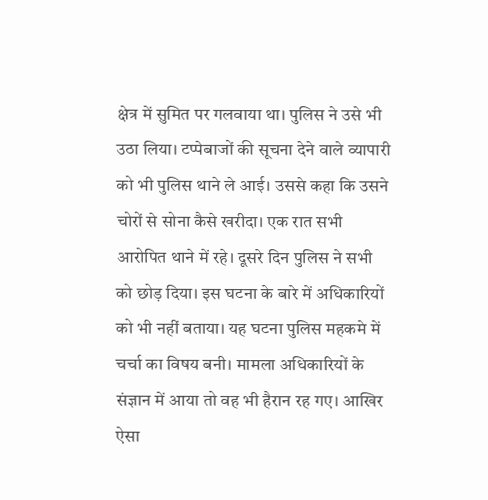क्षेत्र में सुमित पर गलवाया था। पुलिस ने उसे भी उठा लिया। टप्पेबाजों की सूचना देने वाले व्यापारी को भी पुलिस थाने ले आई। उससे कहा कि उसने चोरों से सोना कैसे खरीदा। एक रात सभी आरोपित थाने में रहे। दूसरे दिन पुलिस ने सभी को छोड़ दिया। इस घटना के बारे में अधिकारियों को भी नहीं बताया। यह घटना पुलिस महकमे में चर्चा का विषय बनी। मामला अधिकारियों के संज्ञान में आया तो वह भी हैरान रह गए। आखिर ऐसा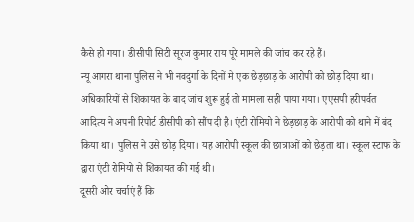कैसे हो गया। डीसीपी सिटी सूरज कुमार राय पूरे मामले की जांच कर रहे हैं।
न्यू आगरा थाना पुलिस ने भी नवदुर्गा के दिनों मे एक छेड़छाड़ के आरोपी को छोड़ दिया था। अधिकारियों से शिकायत के बाद जांच शुरू हुई तो मामला सही पाया गया। एएसपी हरीपर्वत आदित्य ने अपनी रिपोर्ट डीसीपी को सौंप दी है। एंटी रोमियो ने छेड़छाड़ के आरोपी को थाने में बंद किया था। पुलिस ने उसे छोड़ दिया। यह आरोपी स्कूल की छात्राओं को छेड़ता था। स्कूल स्टाफ के द्वारा एंटी रोमियो से शिकायत की गई थी।
दूसरी ओर चर्चाएं हैं कि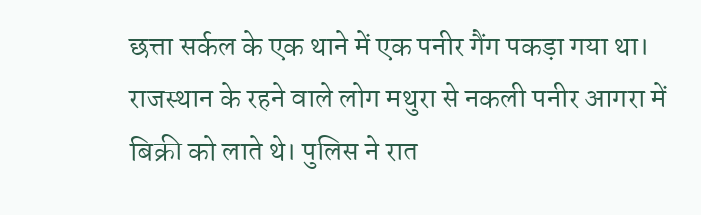छत्ता सर्कल के एक थाने में एक पनीर गैंग पकड़ा गया था। राजस्थान के रहने वाले लोग मथुरा से नकली पनीर आगरा में बिक्री को लाते थे। पुलिस ने रात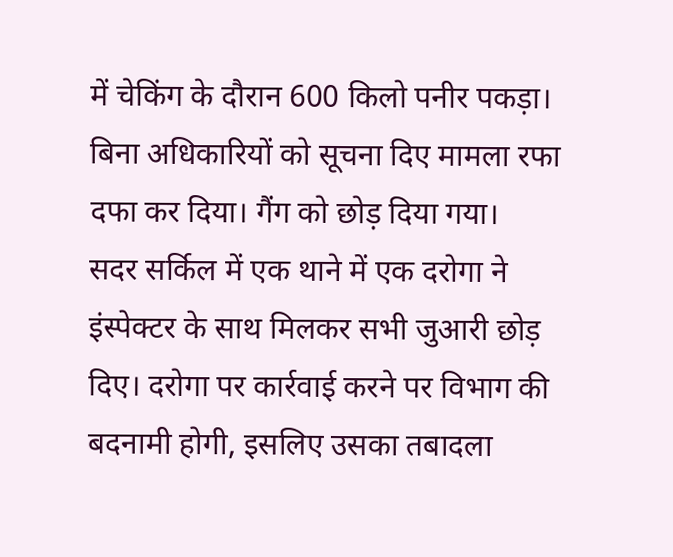में चेकिंग के दौरान 600 किलो पनीर पकड़ा। बिना अधिकारियों को सूचना दिए मामला रफा दफा कर दिया। गैंग को छोड़ दिया गया।
सदर सर्किल में एक थाने में एक दरोगा ने इंस्पेक्टर के साथ मिलकर सभी जुआरी छोड़ दिए। दरोगा पर कार्रवाई करने पर विभाग की बदनामी होगी, इसलिए उसका तबादला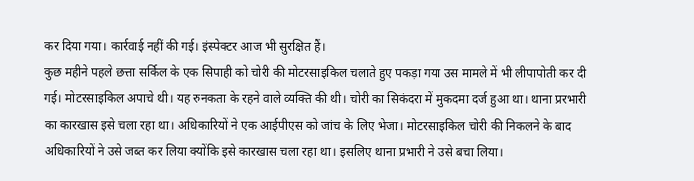कर दिया गया। कार्रवाई नहीं की गई। इंस्पेक्टर आज भी सुरक्षित हैं।
कुछ महीने पहले छत्ता सर्किल के एक सिपाही को चोरी की मोटरसाइकिल चलाते हुए पकड़ा गया उस मामले में भी लीपापोती कर दी गई। मोटरसाइकिल अपाचे थी। यह रुनकता के रहने वाले व्यक्ति की थी। चोरी का सिकंदरा में मुकदमा दर्ज हुआ था। थाना प्ररभारी का कारखास इसे चला रहा था। अधिकारियों ने एक आईपीएस को जांच के लिए भेजा। मोटरसाइकिल चोरी की निकलने के बाद अधिकारियों ने उसे जब्त कर लिया क्योंकि इसे कारखास चला रहा था। इसलिए थाना प्रभारी ने उसे बचा लिया।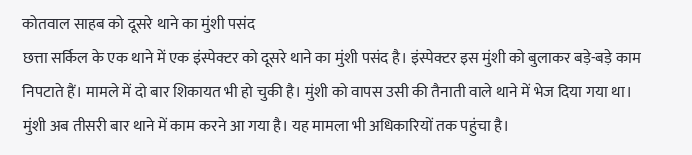कोतवाल साहब को दूसरे थाने का मुंशी पसंद
छत्ता सर्किल के एक थाने में एक इंस्पेक्टर को दूसरे थाने का मुंशी पसंद है। इंस्पेक्टर इस मुंशी को बुलाकर बड़े-बड़े काम निपटाते हैं। मामले में दो बार शिकायत भी हो चुकी है। मुंशी को वापस उसी की तैनाती वाले थाने में भेज दिया गया था। मुंशी अब तीसरी बार थाने में काम करने आ गया है। यह मामला भी अधिकारियों तक पहुंचा है।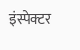इंस्पेक्टर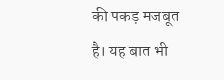की पकड़ मजबूत है। यह बात भी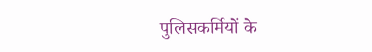पुलिसकर्मियों के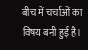बीच में चर्चाओं का विषय बनी हुई है।